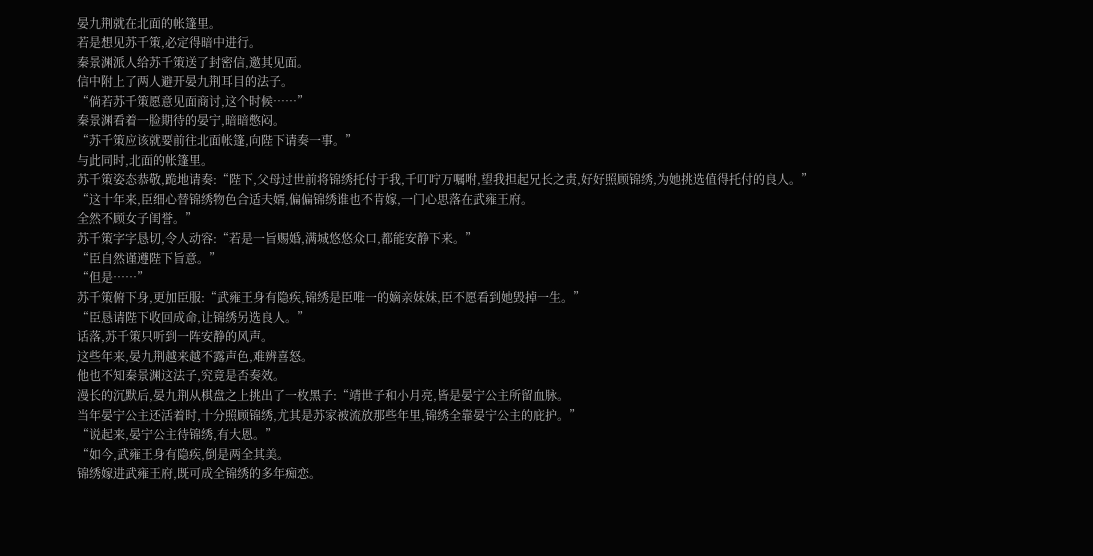晏九荆就在北面的帐篷里。
若是想见苏千策,必定得暗中进行。
秦景渊派人给苏千策送了封密信,邀其见面。
信中附上了两人避开晏九荆耳目的法子。
“倘若苏千策愿意见面商讨,这个时候……”
秦景渊看着一脸期待的晏宁,暗暗憋闷。
“苏千策应该就要前往北面帐篷,向陛下请奏一事。”
与此同时,北面的帐篷里。
苏千策姿态恭敬,跪地请奏:“陛下,父母过世前将锦绣托付于我,千叮咛万嘱咐,望我担起兄长之责,好好照顾锦绣,为她挑选值得托付的良人。”
“这十年来,臣细心替锦绣物色合适夫婿,偏偏锦绣谁也不肯嫁,一门心思落在武雍王府。
全然不顾女子闺誉。”
苏千策字字恳切,令人动容:“若是一旨赐婚,满城悠悠众口,都能安静下来。”
“臣自然谨遵陛下旨意。”
“但是……”
苏千策俯下身,更加臣服:“武雍王身有隐疾,锦绣是臣唯一的嫡亲妹妹,臣不愿看到她毁掉一生。”
“臣恳请陛下收回成命,让锦绣另选良人。”
话落,苏千策只听到一阵安静的风声。
这些年来,晏九荆越来越不露声色,难辨喜怒。
他也不知秦景渊这法子,究竟是否奏效。
漫长的沉默后,晏九荆从棋盘之上挑出了一枚黑子:“靖世子和小月亮,皆是晏宁公主所留血脉。
当年晏宁公主还活着时,十分照顾锦绣,尤其是苏家被流放那些年里,锦绣全靠晏宁公主的庇护。”
“说起来,晏宁公主待锦绣,有大恩。”
“如今,武雍王身有隐疾,倒是两全其美。
锦绣嫁进武雍王府,既可成全锦绣的多年痴恋。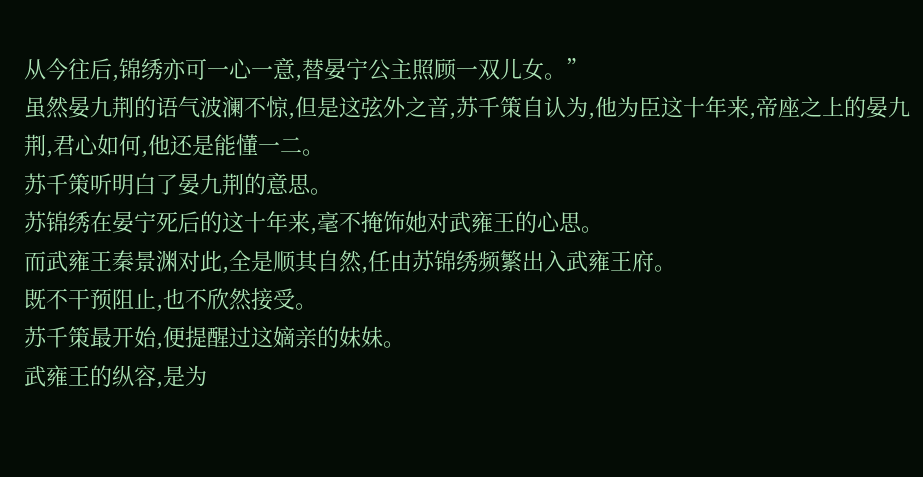从今往后,锦绣亦可一心一意,替晏宁公主照顾一双儿女。”
虽然晏九荆的语气波澜不惊,但是这弦外之音,苏千策自认为,他为臣这十年来,帝座之上的晏九荆,君心如何,他还是能懂一二。
苏千策听明白了晏九荆的意思。
苏锦绣在晏宁死后的这十年来,毫不掩饰她对武雍王的心思。
而武雍王秦景渊对此,全是顺其自然,任由苏锦绣频繁出入武雍王府。
既不干预阻止,也不欣然接受。
苏千策最开始,便提醒过这嫡亲的妹妹。
武雍王的纵容,是为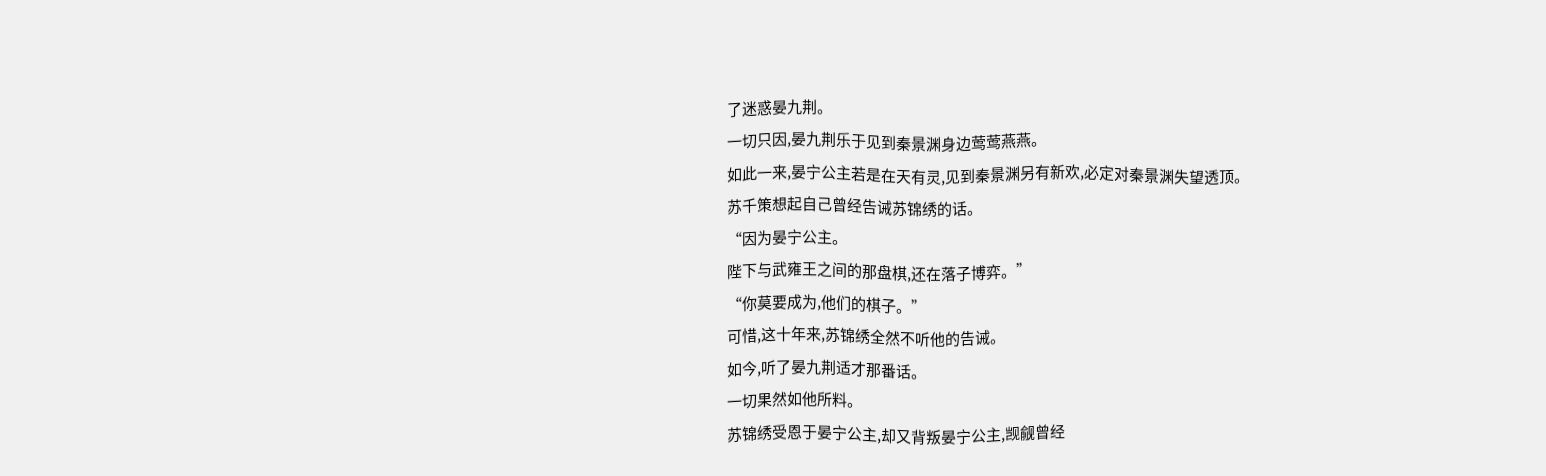了迷惑晏九荆。
一切只因,晏九荆乐于见到秦景渊身边莺莺燕燕。
如此一来,晏宁公主若是在天有灵,见到秦景渊另有新欢,必定对秦景渊失望透顶。
苏千策想起自己曾经告诫苏锦绣的话。
“因为晏宁公主。
陛下与武雍王之间的那盘棋,还在落子博弈。”
“你莫要成为,他们的棋子。”
可惜,这十年来,苏锦绣全然不听他的告诫。
如今,听了晏九荆适才那番话。
一切果然如他所料。
苏锦绣受恩于晏宁公主,却又背叛晏宁公主,觊觎曾经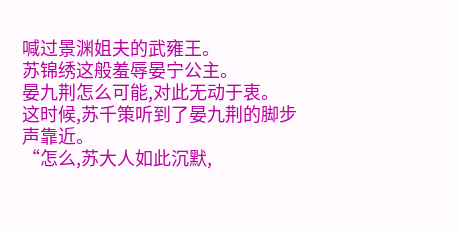喊过景渊姐夫的武雍王。
苏锦绣这般羞辱晏宁公主。
晏九荆怎么可能,对此无动于衷。
这时候,苏千策听到了晏九荆的脚步声靠近。
“怎么,苏大人如此沉默,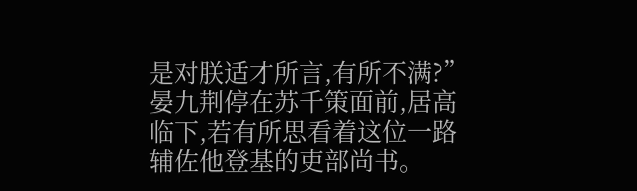是对朕适才所言,有所不满?”
晏九荆停在苏千策面前,居高临下,若有所思看着这位一路辅佐他登基的吏部尚书。